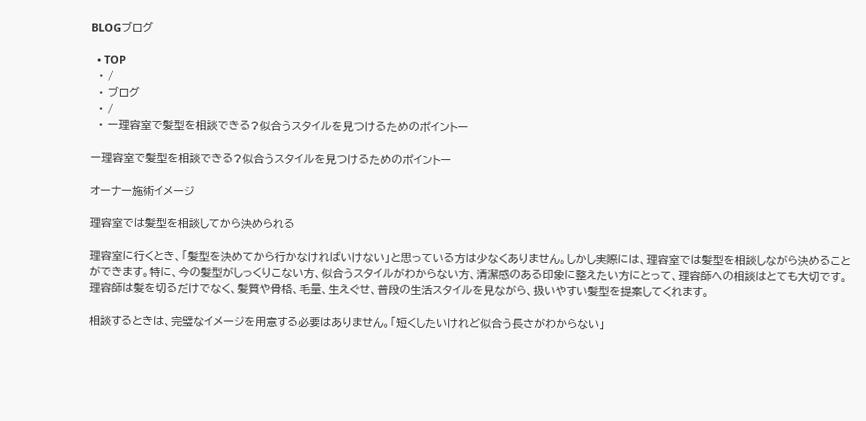BLOGブログ

  • TOP
  • /
  • ブログ
  • /
  • ー理容室で髪型を相談できる?似合うスタイルを見つけるためのポイントー

ー理容室で髪型を相談できる?似合うスタイルを見つけるためのポイントー

オーナー施術イメージ

理容室では髪型を相談してから決められる

理容室に行くとき、「髪型を決めてから行かなければいけない」と思っている方は少なくありません。しかし実際には、理容室では髪型を相談しながら決めることができます。特に、今の髪型がしっくりこない方、似合うスタイルがわからない方、清潔感のある印象に整えたい方にとって、理容師への相談はとても大切です。理容師は髪を切るだけでなく、髪質や骨格、毛量、生えぐせ、普段の生活スタイルを見ながら、扱いやすい髪型を提案してくれます。

相談するときは、完璧なイメージを用意する必要はありません。「短くしたいけれど似合う長さがわからない」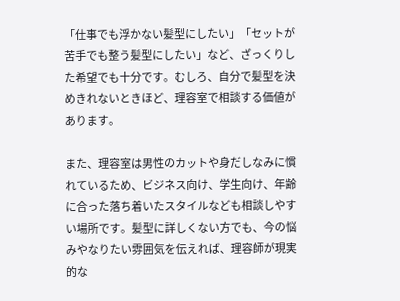「仕事でも浮かない髪型にしたい」「セットが苦手でも整う髪型にしたい」など、ざっくりした希望でも十分です。むしろ、自分で髪型を決めきれないときほど、理容室で相談する価値があります。

また、理容室は男性のカットや身だしなみに慣れているため、ビジネス向け、学生向け、年齢に合った落ち着いたスタイルなども相談しやすい場所です。髪型に詳しくない方でも、今の悩みやなりたい雰囲気を伝えれば、理容師が現実的な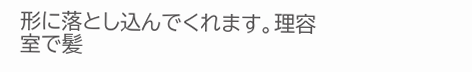形に落とし込んでくれます。理容室で髪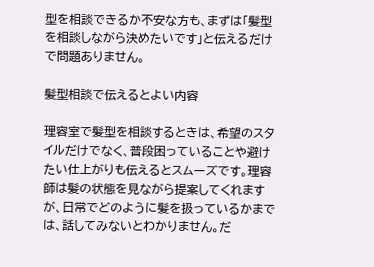型を相談できるか不安な方も、まずは「髪型を相談しながら決めたいです」と伝えるだけで問題ありません。

髪型相談で伝えるとよい内容

理容室で髪型を相談するときは、希望のスタイルだけでなく、普段困っていることや避けたい仕上がりも伝えるとスムーズです。理容師は髪の状態を見ながら提案してくれますが、日常でどのように髪を扱っているかまでは、話してみないとわかりません。だ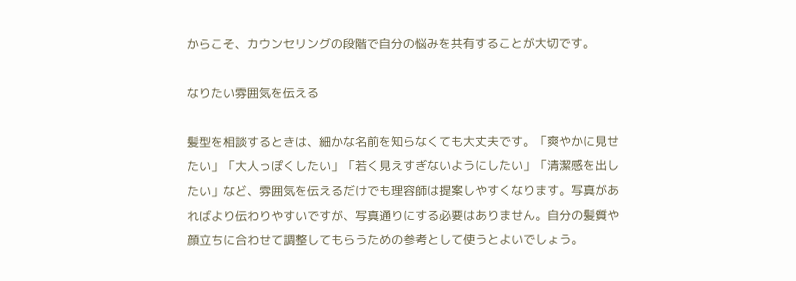からこそ、カウンセリングの段階で自分の悩みを共有することが大切です。

なりたい雰囲気を伝える

髪型を相談するときは、細かな名前を知らなくても大丈夫です。「爽やかに見せたい」「大人っぽくしたい」「若く見えすぎないようにしたい」「清潔感を出したい」など、雰囲気を伝えるだけでも理容師は提案しやすくなります。写真があればより伝わりやすいですが、写真通りにする必要はありません。自分の髪質や顔立ちに合わせて調整してもらうための参考として使うとよいでしょう。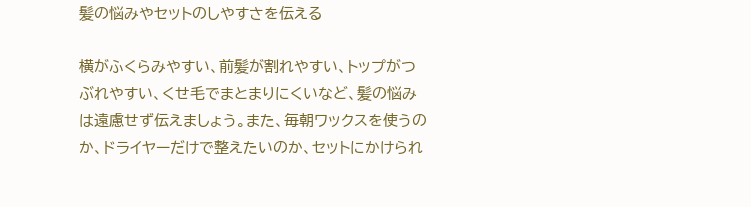髪の悩みやセットのしやすさを伝える

横がふくらみやすい、前髪が割れやすい、トップがつぶれやすい、くせ毛でまとまりにくいなど、髪の悩みは遠慮せず伝えましょう。また、毎朝ワックスを使うのか、ドライヤーだけで整えたいのか、セットにかけられ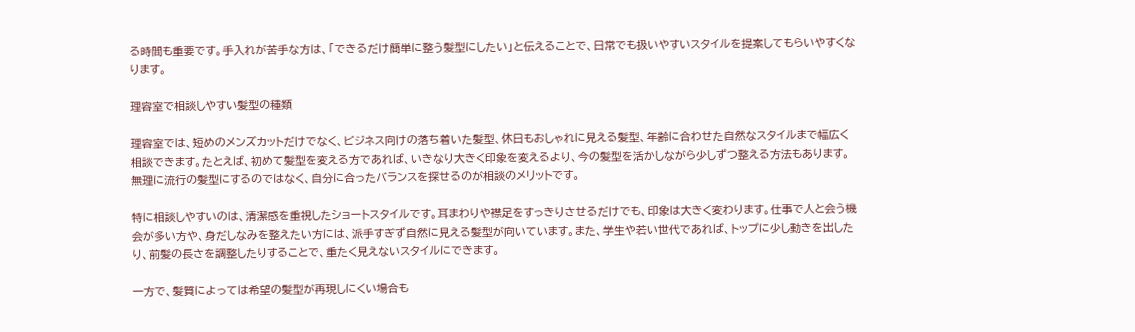る時間も重要です。手入れが苦手な方は、「できるだけ簡単に整う髪型にしたい」と伝えることで、日常でも扱いやすいスタイルを提案してもらいやすくなります。

理容室で相談しやすい髪型の種類

理容室では、短めのメンズカットだけでなく、ビジネス向けの落ち着いた髪型、休日もおしゃれに見える髪型、年齢に合わせた自然なスタイルまで幅広く相談できます。たとえば、初めて髪型を変える方であれば、いきなり大きく印象を変えるより、今の髪型を活かしながら少しずつ整える方法もあります。無理に流行の髪型にするのではなく、自分に合ったバランスを探せるのが相談のメリットです。

特に相談しやすいのは、清潔感を重視したショートスタイルです。耳まわりや襟足をすっきりさせるだけでも、印象は大きく変わります。仕事で人と会う機会が多い方や、身だしなみを整えたい方には、派手すぎず自然に見える髪型が向いています。また、学生や若い世代であれば、トップに少し動きを出したり、前髪の長さを調整したりすることで、重たく見えないスタイルにできます。

一方で、髪質によっては希望の髪型が再現しにくい場合も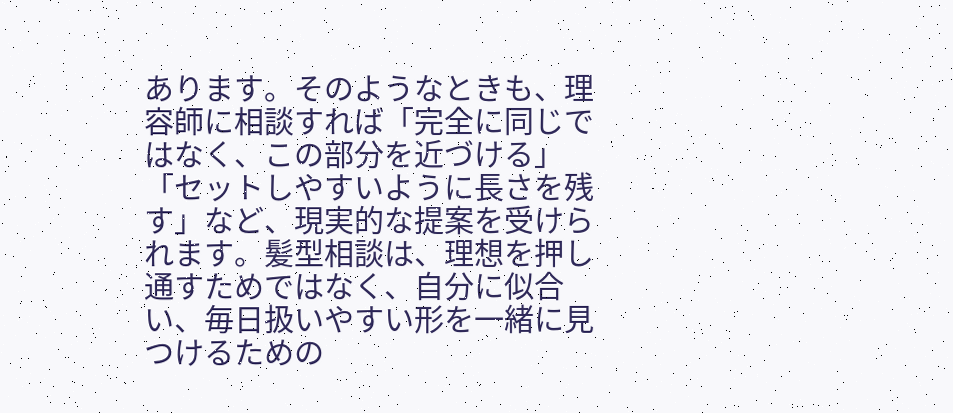あります。そのようなときも、理容師に相談すれば「完全に同じではなく、この部分を近づける」「セットしやすいように長さを残す」など、現実的な提案を受けられます。髪型相談は、理想を押し通すためではなく、自分に似合い、毎日扱いやすい形を一緒に見つけるための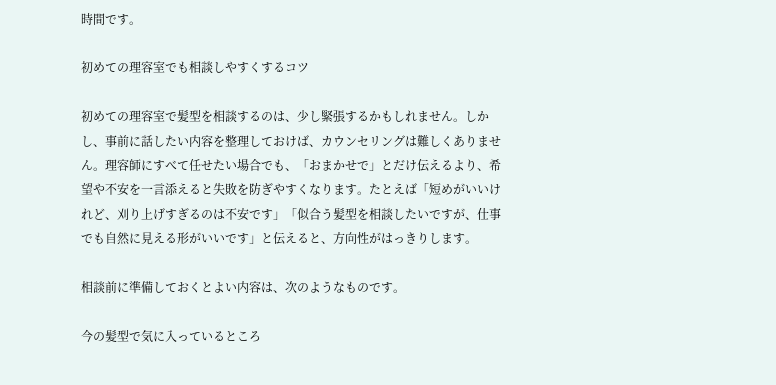時間です。

初めての理容室でも相談しやすくするコツ

初めての理容室で髪型を相談するのは、少し緊張するかもしれません。しかし、事前に話したい内容を整理しておけば、カウンセリングは難しくありません。理容師にすべて任せたい場合でも、「おまかせで」とだけ伝えるより、希望や不安を一言添えると失敗を防ぎやすくなります。たとえば「短めがいいけれど、刈り上げすぎるのは不安です」「似合う髪型を相談したいですが、仕事でも自然に見える形がいいです」と伝えると、方向性がはっきりします。

相談前に準備しておくとよい内容は、次のようなものです。

今の髪型で気に入っているところ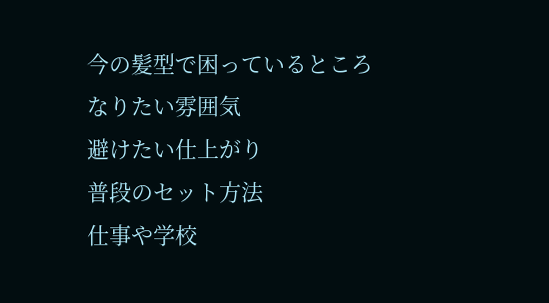今の髪型で困っているところ
なりたい雰囲気
避けたい仕上がり
普段のセット方法
仕事や学校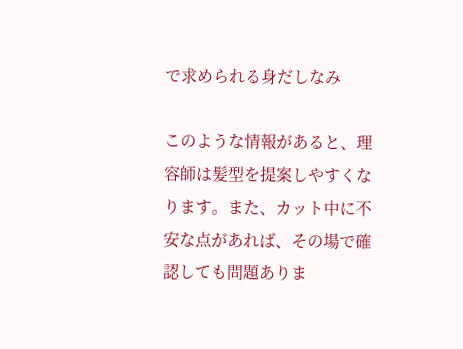で求められる身だしなみ

このような情報があると、理容師は髪型を提案しやすくなります。また、カット中に不安な点があれば、その場で確認しても問題ありま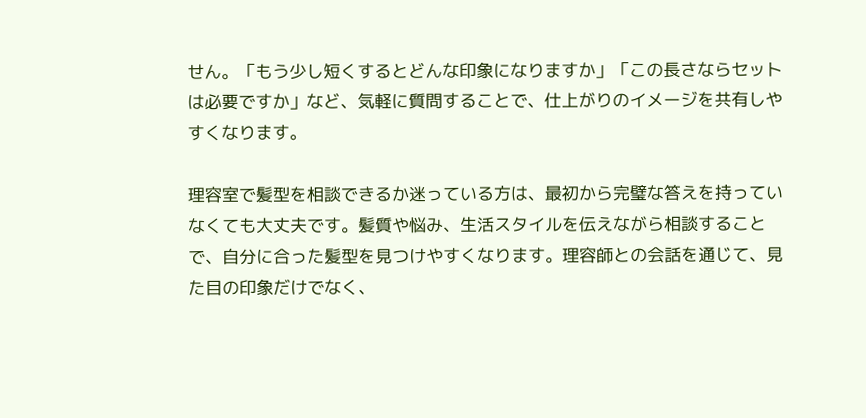せん。「もう少し短くするとどんな印象になりますか」「この長さならセットは必要ですか」など、気軽に質問することで、仕上がりのイメージを共有しやすくなります。

理容室で髪型を相談できるか迷っている方は、最初から完璧な答えを持っていなくても大丈夫です。髪質や悩み、生活スタイルを伝えながら相談することで、自分に合った髪型を見つけやすくなります。理容師との会話を通じて、見た目の印象だけでなく、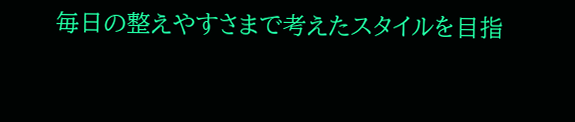毎日の整えやすさまで考えたスタイルを目指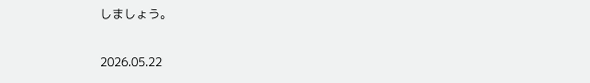しましょう。

2026.05.22